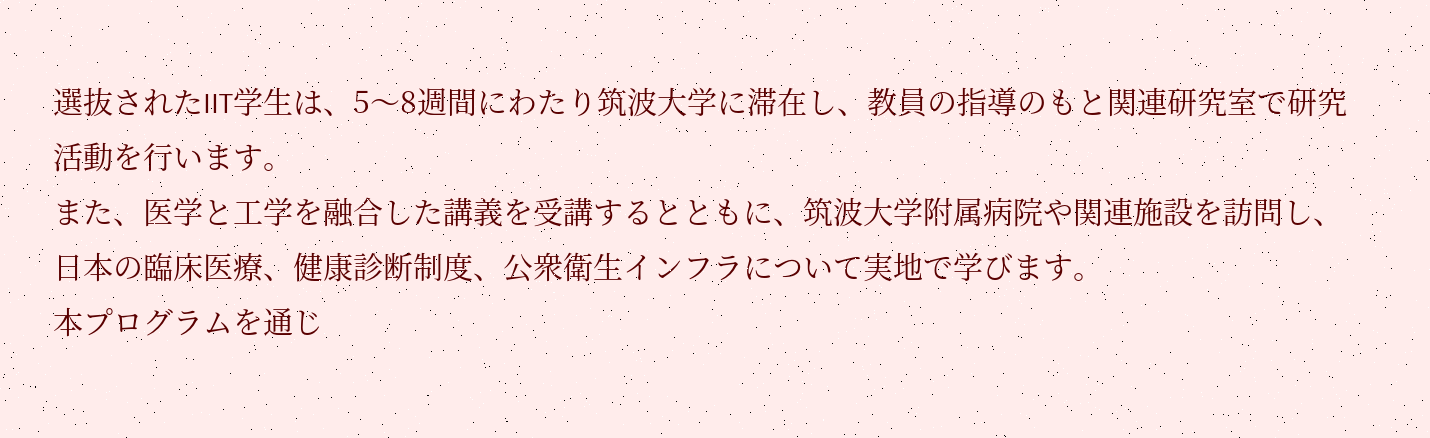選抜されたIIT学生は、5〜8週間にわたり筑波大学に滞在し、教員の指導のもと関連研究室で研究活動を行います。
また、医学と工学を融合した講義を受講するとともに、筑波大学附属病院や関連施設を訪問し、日本の臨床医療、健康診断制度、公衆衛生インフラについて実地で学びます。
本プログラムを通じ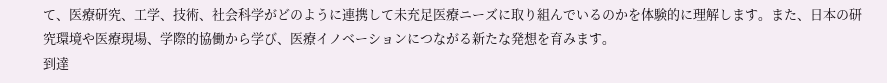て、医療研究、工学、技術、社会科学がどのように連携して未充足医療ニーズに取り組んでいるのかを体験的に理解します。また、日本の研究環境や医療現場、学際的協働から学び、医療イノベーションにつながる新たな発想を育みます。
到達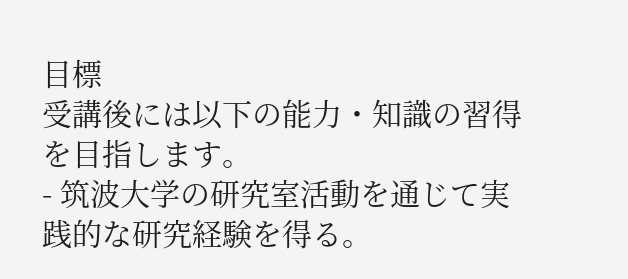目標
受講後には以下の能力・知識の習得を目指します。
- 筑波大学の研究室活動を通じて実践的な研究経験を得る。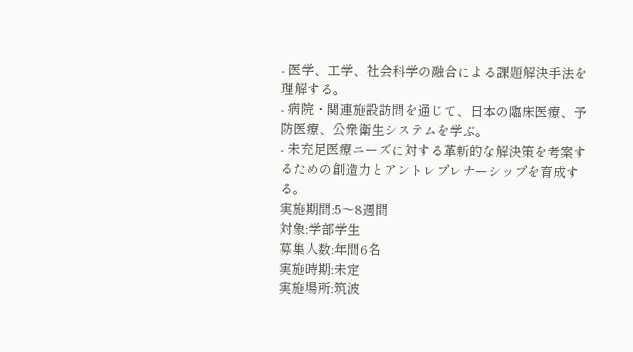- 医学、工学、社会科学の融合による課題解決手法を理解する。
- 病院・関連施設訪問を通じて、日本の臨床医療、予防医療、公衆衛生システムを学ぶ。
- 未充足医療ニーズに対する革新的な解決策を考案するための創造力とアントレプレナーシップを育成する。
実施期間:5〜8週間
対象:学部学生
募集人数:年間6名
実施時期:未定
実施場所:筑波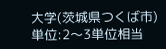大学(茨城県つくば市)
単位:2〜3単位相当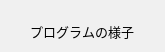プログラムの様子